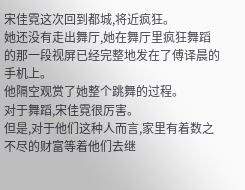宋佳霓这次回到都城,将近疯狂。
她还没有走出舞厅,她在舞厅里疯狂舞蹈的那一段视屏已经完整地发在了傅译晨的手机上。
他隔空观赏了她整个跳舞的过程。
对于舞蹈,宋佳霓很厉害。
但是,对于他们这种人而言,家里有着数之不尽的财富等着他们去继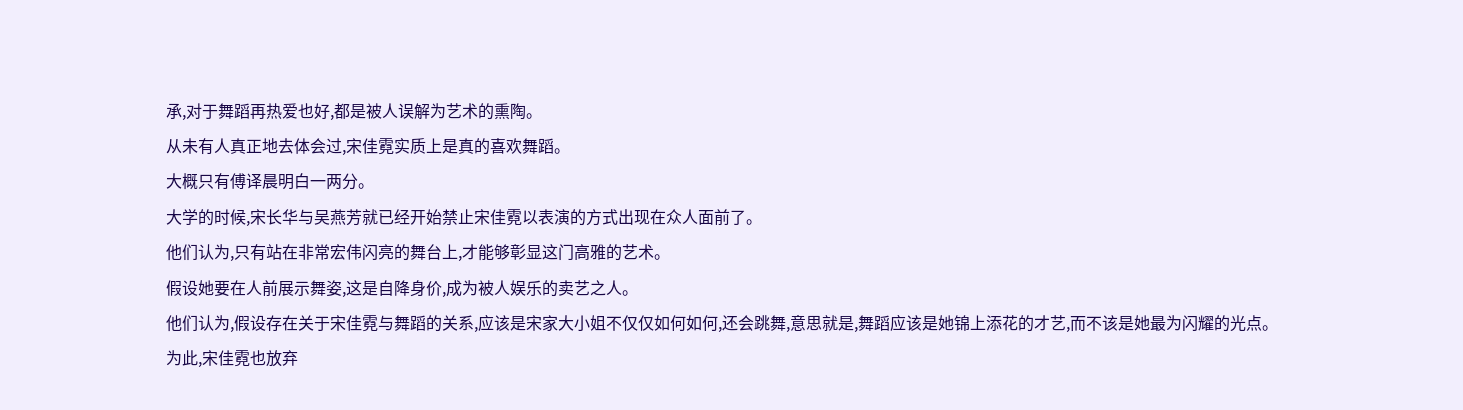承,对于舞蹈再热爱也好,都是被人误解为艺术的熏陶。
从未有人真正地去体会过,宋佳霓实质上是真的喜欢舞蹈。
大概只有傅译晨明白一两分。
大学的时候,宋长华与吴燕芳就已经开始禁止宋佳霓以表演的方式出现在众人面前了。
他们认为,只有站在非常宏伟闪亮的舞台上,才能够彰显这门高雅的艺术。
假设她要在人前展示舞姿,这是自降身价,成为被人娱乐的卖艺之人。
他们认为,假设存在关于宋佳霓与舞蹈的关系,应该是宋家大小姐不仅仅如何如何,还会跳舞,意思就是,舞蹈应该是她锦上添花的才艺,而不该是她最为闪耀的光点。
为此,宋佳霓也放弃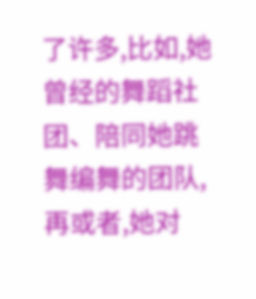了许多,比如,她曾经的舞蹈社团、陪同她跳舞编舞的团队,再或者,她对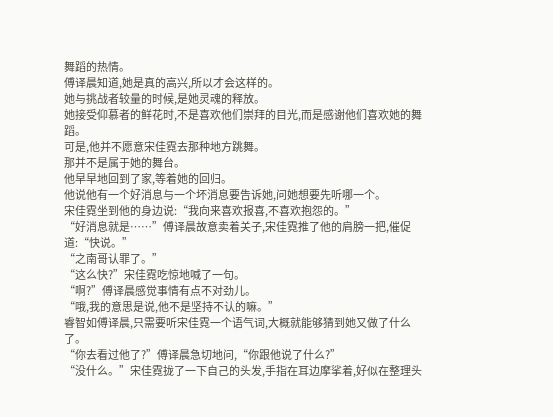舞蹈的热情。
傅译晨知道,她是真的高兴,所以才会这样的。
她与挑战者较量的时候,是她灵魂的释放。
她接受仰慕者的鲜花时,不是喜欢他们崇拜的目光,而是感谢他们喜欢她的舞蹈。
可是,他并不愿意宋佳霓去那种地方跳舞。
那并不是属于她的舞台。
他早早地回到了家,等着她的回归。
他说他有一个好消息与一个坏消息要告诉她,问她想要先听哪一个。
宋佳霓坐到他的身边说:“我向来喜欢报喜,不喜欢抱怨的。”
“好消息就是……”傅译晨故意卖着关子,宋佳霓推了他的肩膀一把,催促道:“快说。”
“之南哥认罪了。”
“这么快?”宋佳霓吃惊地喊了一句。
“啊?”傅译晨感觉事情有点不对劲儿。
“哦,我的意思是说,他不是坚持不认的嘛。”
睿智如傅译晨,只需要听宋佳霓一个语气词,大概就能够猜到她又做了什么了。
“你去看过他了?”傅译晨急切地问,“你跟他说了什么?”
“没什么。”宋佳霓拢了一下自己的头发,手指在耳边摩挲着,好似在整理头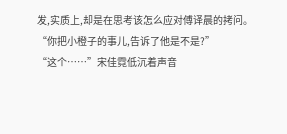发,实质上,却是在思考该怎么应对傅译晨的拷问。
“你把小橙子的事儿,告诉了他是不是?”
“这个……”宋佳霓低沉着声音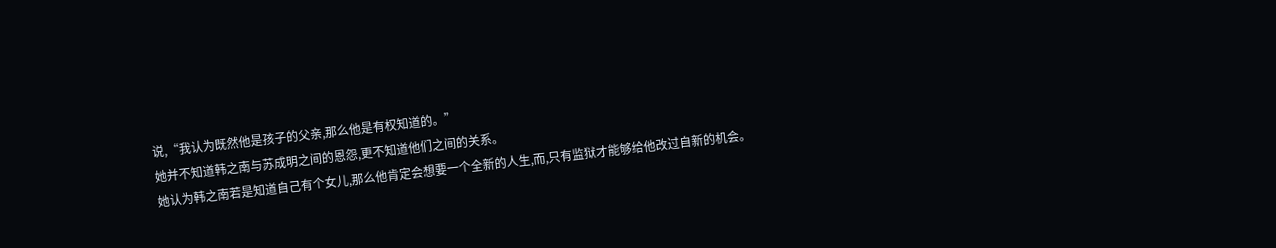说,“我认为既然他是孩子的父亲,那么他是有权知道的。”
她并不知道韩之南与苏成明之间的恩怨,更不知道他们之间的关系。
她认为韩之南若是知道自己有个女儿,那么他肯定会想要一个全新的人生,而,只有监狱才能够给他改过自新的机会。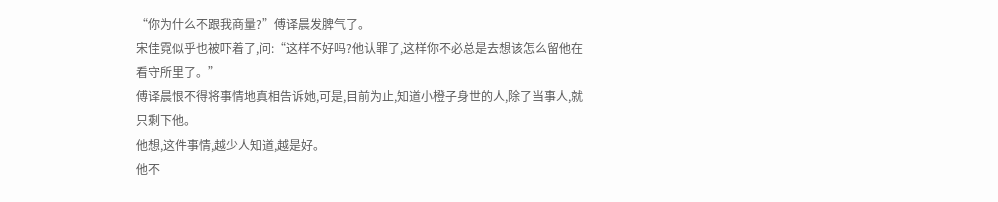“你为什么不跟我商量?”傅译晨发脾气了。
宋佳霓似乎也被吓着了,问:“这样不好吗?他认罪了,这样你不必总是去想该怎么留他在看守所里了。”
傅译晨恨不得将事情地真相告诉她,可是,目前为止,知道小橙子身世的人,除了当事人,就只剩下他。
他想,这件事情,越少人知道,越是好。
他不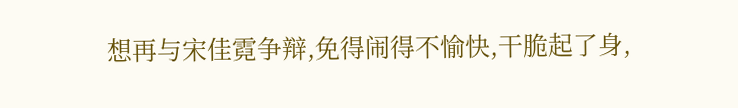想再与宋佳霓争辩,免得闹得不愉快,干脆起了身,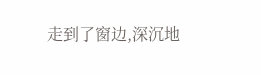走到了窗边,深沉地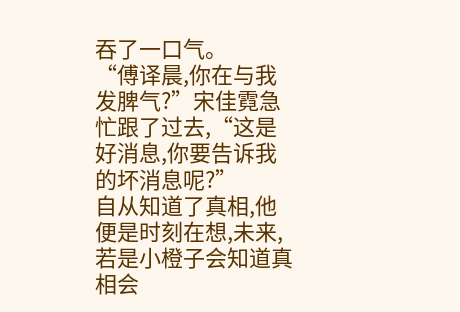吞了一口气。
“傅译晨,你在与我发脾气?”宋佳霓急忙跟了过去,“这是好消息,你要告诉我的坏消息呢?”
自从知道了真相,他便是时刻在想,未来,若是小橙子会知道真相会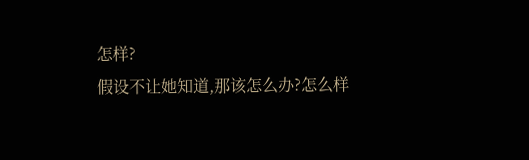怎样?
假设不让她知道,那该怎么办?怎么样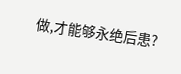做,才能够永绝后患?